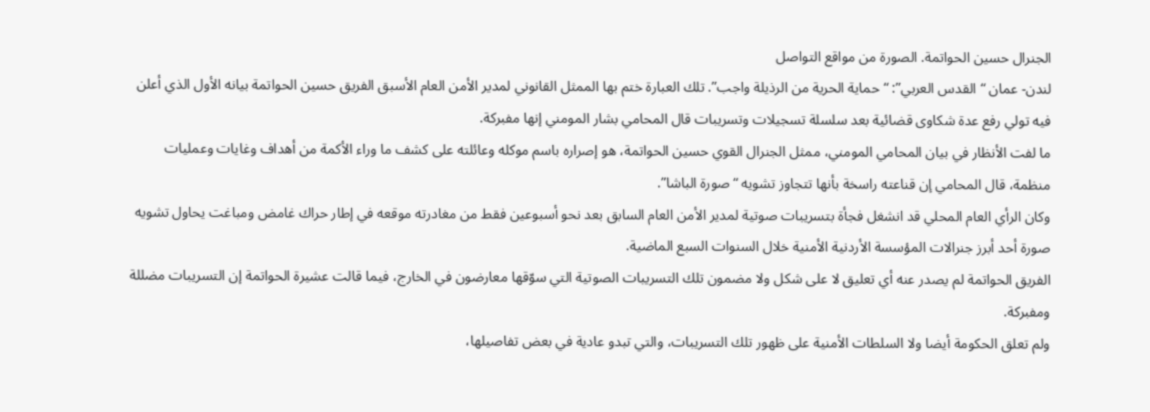الجنرال حسين الحواتمة. الصورة من مواقع التواصل
لندن- عمان “القدس العربي”: “حماية الحرية من الرذيلة واجب”. تلك العبارة ختم بها الممثل القانوني لمدير الأمن العام الأسبق الفريق حسين الحواتمة بيانه الأول الذي أعلن فيه تولي رفع عدة شكاوى قضائية بعد سلسلة تسجيلات وتسريبات قال المحامي بشار المومني إنها مفبركة.
ما لفت الأنظار في بيان المحامي المومني، ممثل الجنرال القوي حسين الحواتمة، هو إصراره باسم موكله وعائلته على كشف ما وراء الأكمة من أهداف وغايات وعمليات منظمة، قال المحامي إن قناعته راسخة بأنها تتجاوز تشويه “صورة الباشا”.
وكان الرأي العام المحلي قد انشغل فجأة بتسريبات صوتية لمدير الأمن العام السابق بعد نحو أسبوعين فقط من مغادرته موقعه في إطار حراك غامض ومباغت يحاول تشويه صورة أحد أبرز جنرالات المؤسسة الأردنية الأمنية خلال السنوات السبع الماضية.
الفريق الحواتمة لم يصدر عنه أي تعليق لا على شكل ولا مضمون تلك التسريبات الصوتية التي سوّقها معارضون في الخارج، فيما قالت عشيرة الحواتمة إن التسريبات مضللة ومفبركة.
ولم تعلق الحكومة أيضا ولا السلطات الأمنية على ظهور تلك التسريبات، والتي تبدو عادية في بعض تفاصيلها،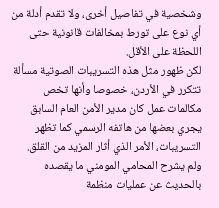وشخصية في تفاصيل أخرى، ولا تقدم أدلة من أي نوع على تورط بمخالفات قانونية حتى اللحظة على الأقل.
لكن ظهور مثل هذه التسريبات الصوتية مسألة تتكرر في الأردن، خصوصا وأنها تخص مكالمات عمل كان مدير الأمن العام السابق يجري بعضها من هاتفه الرسمي كما تظهر التسريبات، الأمر الذي أثار المزيد من القلق.
ولم يشرح المحامي المومني ما يقصده بالحديث عن عمليات منظمة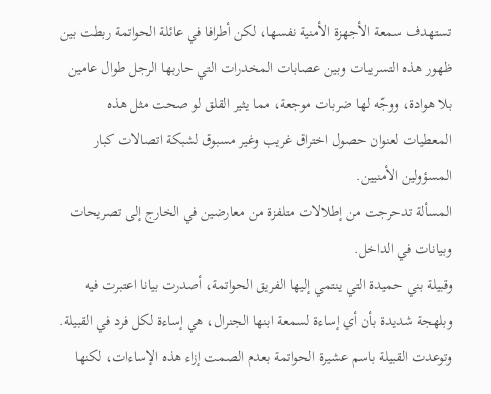تستهدف سمعة الأجهزة الأمنية نفسها، لكن أطرافا في عائلة الحواتمة ربطت بين ظهور هذه التسريبات وبين عصابات المخدرات التي حاربها الرجل طوال عامين بلا هوادة، ووجّه لها ضربات موجعة، مما يثير القلق لو صحت مثل هذه المعطيات لعنوان حصول اختراق غريب وغير مسبوق لشبكة اتصالات كبار المسؤولين الأمنيين.
المسألة تدحرجت من إطلالات متلفزة من معارضين في الخارج إلى تصريحات وبيانات في الداخل.
وقبيلة بني حميدة التي ينتمي إليها الفريق الحواتمة، أصدرت بيانا اعتبرت فيه وبلهجة شديدة بأن أي إساءة لسمعة ابنها الجنرال، هي إساءة لكل فرد في القبيلة. وتوعدت القبيلة باسم عشيرة الحواتمة بعدم الصمت إزاء هذه الإساءات، لكنها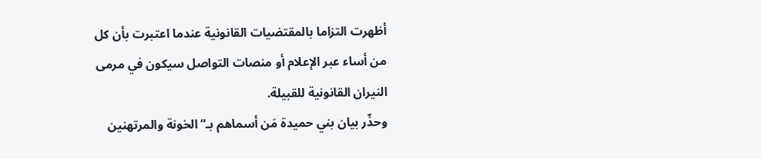أظهرت التزاما بالمقتضيات القانونية عندما اعتبرت بأن كل من أساء عبر الإعلام أو منصات التواصل سيكون في مرمى النيران القانونية للقبيلة.
وحذّر بيان بني حميدة مَن أسماهم بـ”الخونة والمرتهنين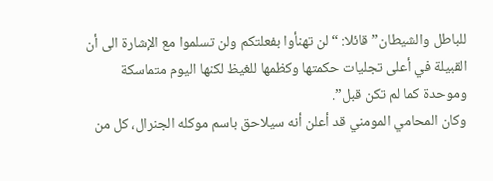للباطل والشيطان” قائلا: “لن تهنأوا بفعلتكم ولن تسلموا مع الإشارة الى أن القبيلة في أعلى تجليات حكمتها وكظمها للغيظ لكنها اليوم متماسكة وموحدة كما لم تكن قبل”.
وكان المحامي المومني قد أعلن أنه سيلاحق باسم موكله الجنرال، كل من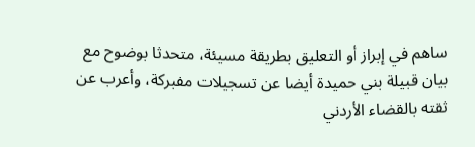ساهم في إبراز أو التعليق بطريقة مسيئة، متحدثا بوضوح مع بيان قبيلة بني حميدة أيضا عن تسجيلات مفبركة، وأعرب عن ثقته بالقضاء الأردني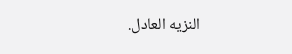النزيه العادل.